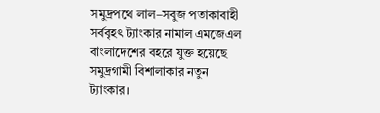সমুদ্রপথে লাল–সবুজ পতাকাবাহী সর্ববৃহৎ ট্যাংকার নামাল এমজেএল
বাংলাদেশের বহরে যুক্ত হয়েছে সমুদ্রগামী বিশালাকার নতুন ট্যাংকার।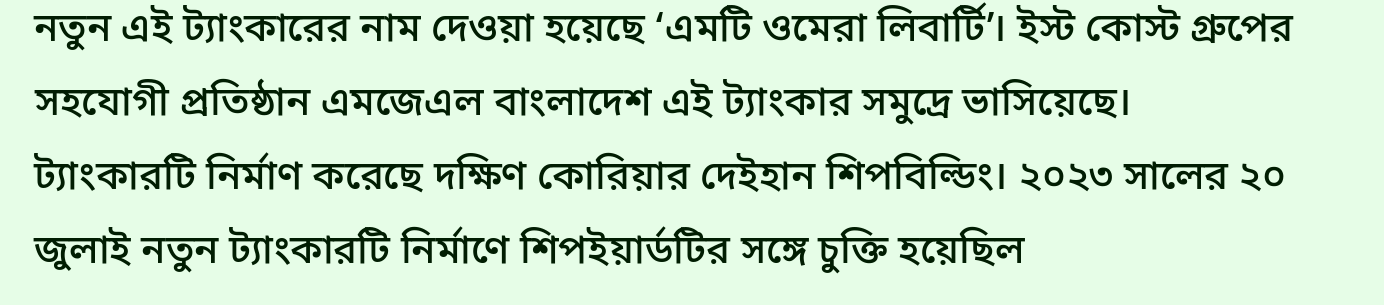নতুন এই ট্যাংকারের নাম দেওয়া হয়েছে ‘এমটি ওমেরা লিবার্টি’। ইস্ট কোস্ট গ্রুপের সহযোগী প্রতিষ্ঠান এমজেএল বাংলাদেশ এই ট্যাংকার সমুদ্রে ভাসিয়েছে।
ট্যাংকারটি নির্মাণ করেছে দক্ষিণ কোরিয়ার দেইহান শিপবিল্ডিং। ২০২৩ সালের ২০ জুলাই নতুন ট্যাংকারটি নির্মাণে শিপইয়ার্ডটির সঙ্গে চুক্তি হয়েছিল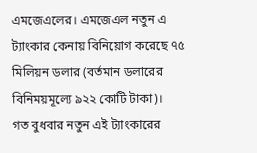এমজেএলের। এমজেএল নতুন এ ট্যাংকার কেনায় বিনিয়োগ করেছে ৭৫ মিলিয়ন ডলার (বর্তমান ডলারের বিনিময়মূল্যে ৯২২ কোটি টাকা)।
গত বুধবার নতুন এই ট্যাংকারের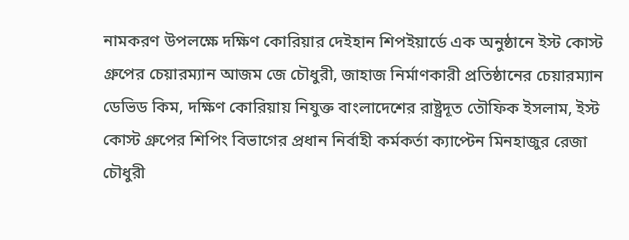নামকরণ উপলক্ষে দক্ষিণ কোরিয়ার দেইহান শিপইয়ার্ডে এক অনুষ্ঠানে ইস্ট কোস্ট গ্রুপের চেয়ারম্যান আজম জে চৌধুরী, জাহাজ নির্মাণকারী প্রতিষ্ঠানের চেয়ারম্যান ডেভিড কিম, দক্ষিণ কোরিয়ায় নিযুক্ত বাংলাদেশের রাষ্ট্রদূত তৌফিক ইসলাম, ইস্ট কোস্ট গ্রুপের শিপিং বিভাগের প্রধান নির্বাহী কর্মকর্তা ক্যাপ্টেন মিনহাজুর রেজা চৌধুরী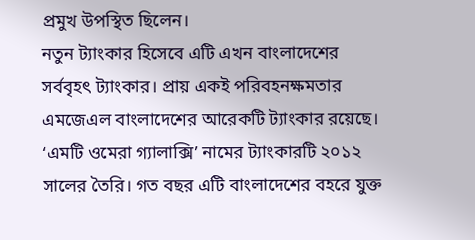প্রমুখ উপস্থিত ছিলেন।
নতুন ট্যাংকার হিসেবে এটি এখন বাংলাদেশের সর্ববৃহৎ ট্যাংকার। প্রায় একই পরিবহনক্ষমতার এমজেএল বাংলাদেশের আরেকটি ট্যাংকার রয়েছে। ‘এমটি ওমেরা গ্যালাক্সি’ নামের ট্যাংকারটি ২০১২ সালের তৈরি। গত বছর এটি বাংলাদেশের বহরে যুক্ত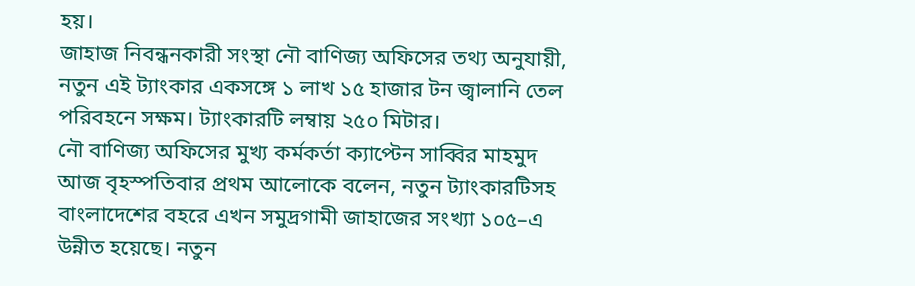হয়।
জাহাজ নিবন্ধনকারী সংস্থা নৌ বাণিজ্য অফিসের তথ্য অনুযায়ী, নতুন এই ট্যাংকার একসঙ্গে ১ লাখ ১৫ হাজার টন জ্বালানি তেল পরিবহনে সক্ষম। ট্যাংকারটি লম্বায় ২৫০ মিটার।
নৌ বাণিজ্য অফিসের মুখ্য কর্মকর্তা ক্যাপ্টেন সাব্বির মাহমুদ আজ বৃহস্পতিবার প্রথম আলোকে বলেন, নতুন ট্যাংকারটিসহ বাংলাদেশের বহরে এখন সমুদ্রগামী জাহাজের সংখ্যা ১০৫–এ উন্নীত হয়েছে। নতুন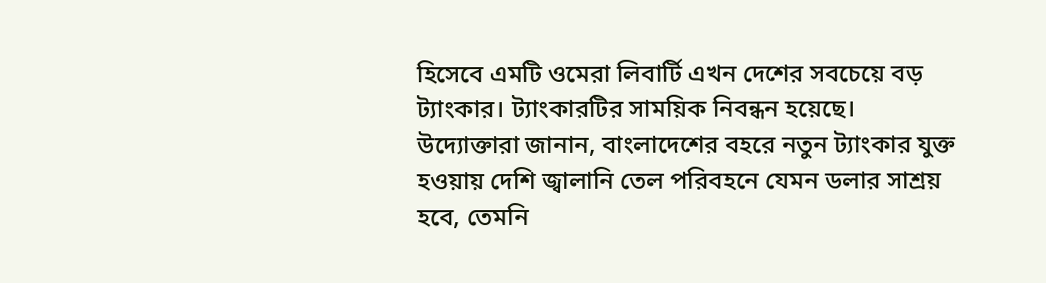হিসেবে এমটি ওমেরা লিবার্টি এখন দেশের সবচেয়ে বড় ট্যাংকার। ট্যাংকারটির সাময়িক নিবন্ধন হয়েছে।
উদ্যোক্তারা জানান, বাংলাদেশের বহরে নতুন ট্যাংকার যুক্ত হওয়ায় দেশি জ্বালানি তেল পরিবহনে যেমন ডলার সাশ্রয় হবে, তেমনি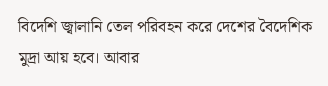বিদেশি জ্বালানি তেল পরিবহন করে দেশের বৈদেশিক মুদ্রা আয় হবে। আবার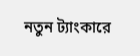নতুন ট্যাংকারে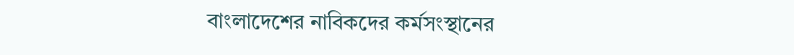বাংলাদেশের নাবিকদের কর্মসংস্থানের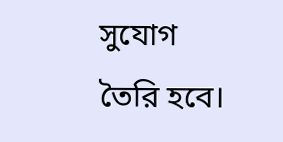সুযোগ তৈরি হবে।